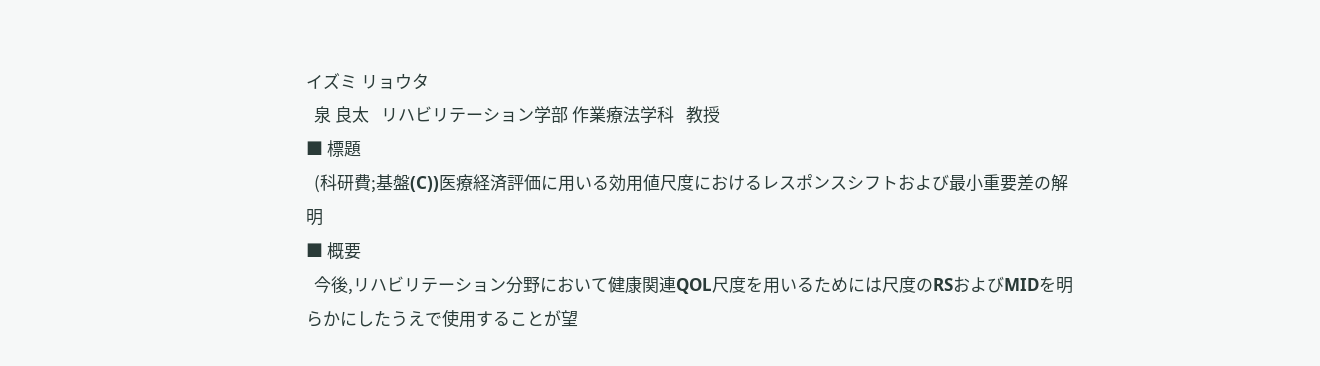イズミ リョウタ
  泉 良太   リハビリテーション学部 作業療法学科   教授
■ 標題
  (科研費;基盤(C))医療経済評価に用いる効用値尺度におけるレスポンスシフトおよび最小重要差の解明
■ 概要
  今後,リハビリテーション分野において健康関連QOL尺度を用いるためには尺度のRSおよびMIDを明らかにしたうえで使用することが望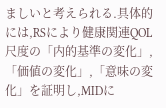ましいと考えられる.具体的には,RSにより健康関連QOL尺度の「内的基準の変化」,「価値の変化」,「意味の変化」を証明し,MIDに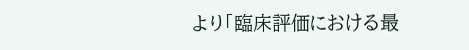より「臨床評価における最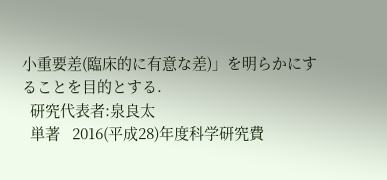小重要差(臨床的に有意な差)」を明らかにすることを目的とする.
  研究代表者:泉良太
  単著   2016(平成28)年度科学研究費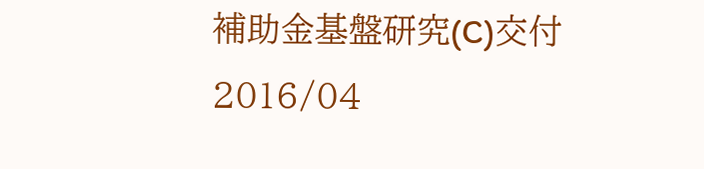補助金基盤研究(C)交付      2016/04